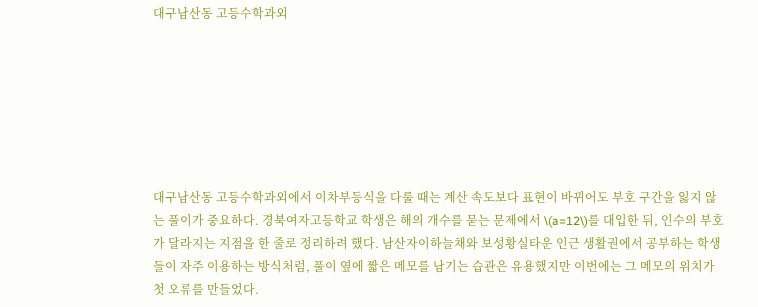대구남산동 고등수학과외







대구남산동 고등수학과외에서 이차부등식을 다룰 때는 계산 속도보다 표현이 바뀌어도 부호 구간을 잃지 않는 풀이가 중요하다. 경북여자고등학교 학생은 해의 개수를 묻는 문제에서 \(a=12\)를 대입한 뒤, 인수의 부호가 달라지는 지점을 한 줄로 정리하려 했다. 남산자이하늘채와 보성황실타운 인근 생활권에서 공부하는 학생들이 자주 이용하는 방식처럼, 풀이 옆에 짧은 메모를 남기는 습관은 유용했지만 이번에는 그 메모의 위치가 첫 오류를 만들었다.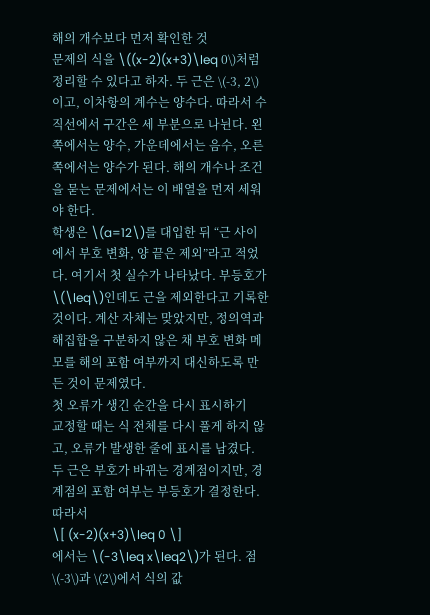해의 개수보다 먼저 확인한 것
문제의 식을 \((x-2)(x+3)\leq 0\)처럼 정리할 수 있다고 하자. 두 근은 \(-3, 2\)이고, 이차항의 계수는 양수다. 따라서 수직선에서 구간은 세 부분으로 나뉜다. 왼쪽에서는 양수, 가운데에서는 음수, 오른쪽에서는 양수가 된다. 해의 개수나 조건을 묻는 문제에서는 이 배열을 먼저 세워야 한다.
학생은 \(a=12\)를 대입한 뒤 “근 사이에서 부호 변화, 양 끝은 제외”라고 적었다. 여기서 첫 실수가 나타났다. 부등호가 \(\leq\)인데도 근을 제외한다고 기록한 것이다. 계산 자체는 맞았지만, 정의역과 해집합을 구분하지 않은 채 부호 변화 메모를 해의 포함 여부까지 대신하도록 만든 것이 문제였다.
첫 오류가 생긴 순간을 다시 표시하기
교정할 때는 식 전체를 다시 풀게 하지 않고, 오류가 발생한 줄에 표시를 남겼다. 두 근은 부호가 바뀌는 경계점이지만, 경계점의 포함 여부는 부등호가 결정한다. 따라서
\[ (x-2)(x+3)\leq 0 \]
에서는 \(-3\leq x\leq2\)가 된다. 점 \(-3\)과 \(2\)에서 식의 값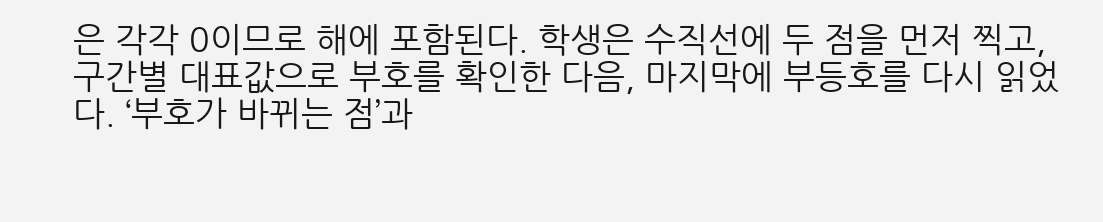은 각각 0이므로 해에 포함된다. 학생은 수직선에 두 점을 먼저 찍고, 구간별 대표값으로 부호를 확인한 다음, 마지막에 부등호를 다시 읽었다. ‘부호가 바뀌는 점’과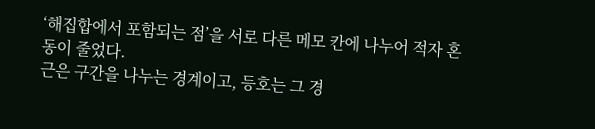‘해집합에서 포함되는 점’을 서로 다른 메모 칸에 나누어 적자 혼동이 줄었다.
근은 구간을 나누는 경계이고, 등호는 그 경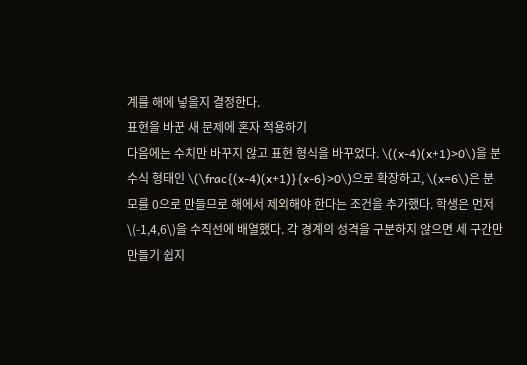계를 해에 넣을지 결정한다.
표현을 바꾼 새 문제에 혼자 적용하기
다음에는 수치만 바꾸지 않고 표현 형식을 바꾸었다. \((x-4)(x+1)>0\)을 분수식 형태인 \(\frac{(x-4)(x+1)}{x-6}>0\)으로 확장하고, \(x=6\)은 분모를 0으로 만들므로 해에서 제외해야 한다는 조건을 추가했다. 학생은 먼저 \(-1,4,6\)을 수직선에 배열했다. 각 경계의 성격을 구분하지 않으면 세 구간만 만들기 쉽지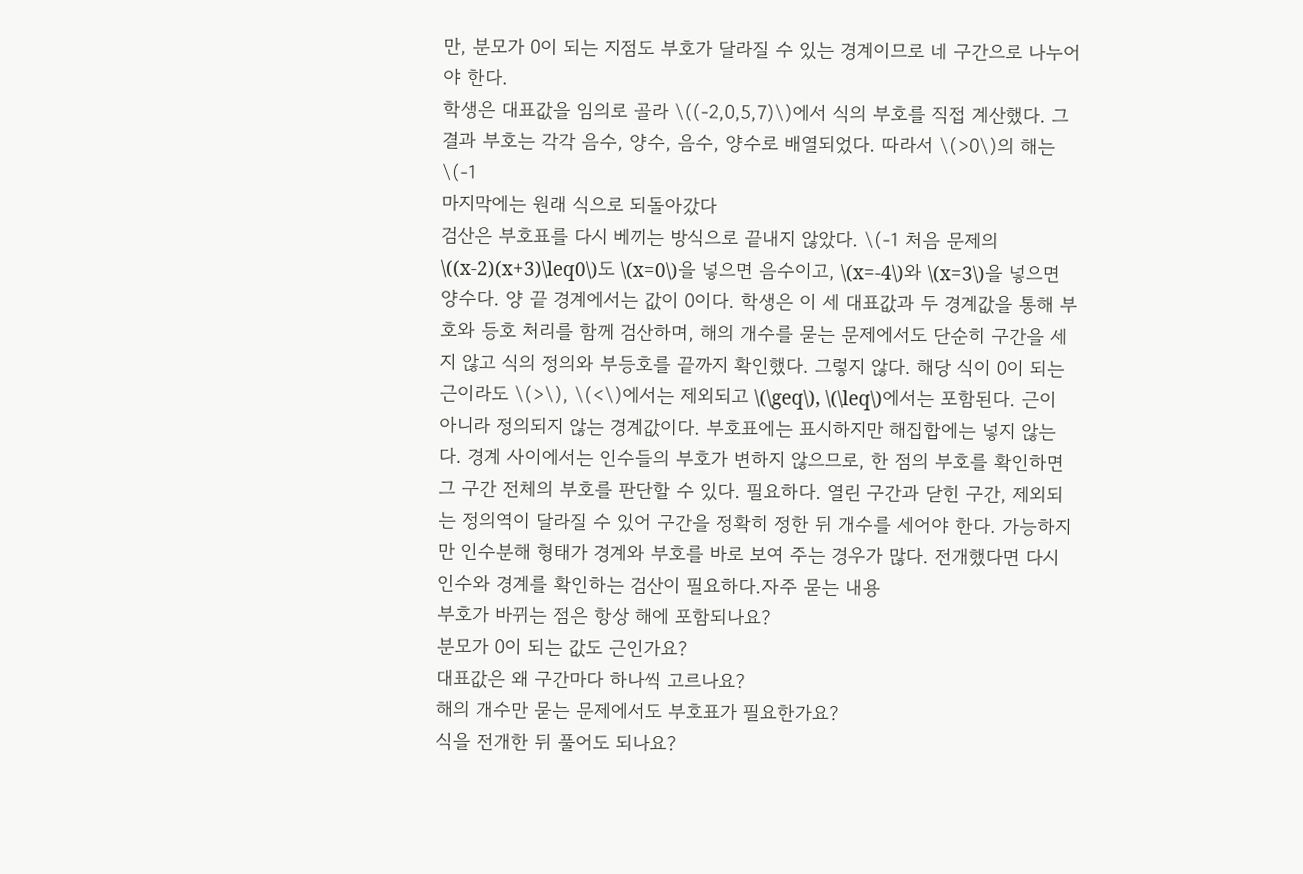만, 분모가 0이 되는 지점도 부호가 달라질 수 있는 경계이므로 네 구간으로 나누어야 한다.
학생은 대표값을 임의로 골라 \((-2,0,5,7)\)에서 식의 부호를 직접 계산했다. 그 결과 부호는 각각 음수, 양수, 음수, 양수로 배열되었다. 따라서 \(>0\)의 해는 \(-1
마지막에는 원래 식으로 되돌아갔다
검산은 부호표를 다시 베끼는 방식으로 끝내지 않았다. \(-1 처음 문제의 \((x-2)(x+3)\leq0\)도 \(x=0\)을 넣으면 음수이고, \(x=-4\)와 \(x=3\)을 넣으면 양수다. 양 끝 경계에서는 값이 0이다. 학생은 이 세 대표값과 두 경계값을 통해 부호와 등호 처리를 함께 검산하며, 해의 개수를 묻는 문제에서도 단순히 구간을 세지 않고 식의 정의와 부등호를 끝까지 확인했다. 그렇지 않다. 해당 식이 0이 되는 근이라도 \(>\), \(<\)에서는 제외되고 \(\geq\), \(\leq\)에서는 포함된다. 근이 아니라 정의되지 않는 경계값이다. 부호표에는 표시하지만 해집합에는 넣지 않는다. 경계 사이에서는 인수들의 부호가 변하지 않으므로, 한 점의 부호를 확인하면 그 구간 전체의 부호를 판단할 수 있다. 필요하다. 열린 구간과 닫힌 구간, 제외되는 정의역이 달라질 수 있어 구간을 정확히 정한 뒤 개수를 세어야 한다. 가능하지만 인수분해 형태가 경계와 부호를 바로 보여 주는 경우가 많다. 전개했다면 다시 인수와 경계를 확인하는 검산이 필요하다.자주 묻는 내용
부호가 바뀌는 점은 항상 해에 포함되나요?
분모가 0이 되는 값도 근인가요?
대표값은 왜 구간마다 하나씩 고르나요?
해의 개수만 묻는 문제에서도 부호표가 필요한가요?
식을 전개한 뒤 풀어도 되나요?